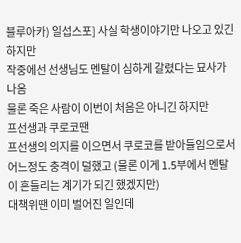블루아카) 일섭스포] 사실 학생이야기만 나오고 있긴 하지만
작중에선 선생님도 멘탈이 심하게 갈렸다는 묘사가 나옴
물론 죽은 사람이 이번이 처음은 아니긴 하지만
프선생과 쿠로코땐
프선생의 의지를 이으면서 쿠로코를 받아들임으로서 어느정도 충격이 덜했고 (물론 이게 1.5부에서 멘탈이 흔들리는 계기가 되긴 했겠지만)
대책위땐 이미 벌어진 일인데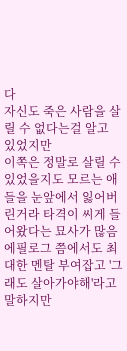다
자신도 죽은 사람을 살릴 수 없다는걸 알고 있었지만
이쪽은 정말로 살릴 수 있었을지도 모르는 애들을 눈앞에서 잃어버린거라 타격이 씨게 들어왔다는 묘사가 많음
에필로그 쯤에서도 최대한 멘탈 부여잡고 '그래도 살아가야해'라고 말하지만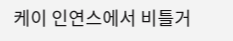케이 인연스에서 비틀거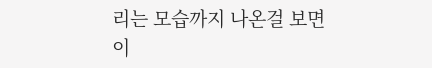리는 모습까지 나온걸 보면
이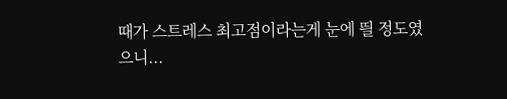때가 스트레스 최고점이라는게 눈에 띌 정도였으니...